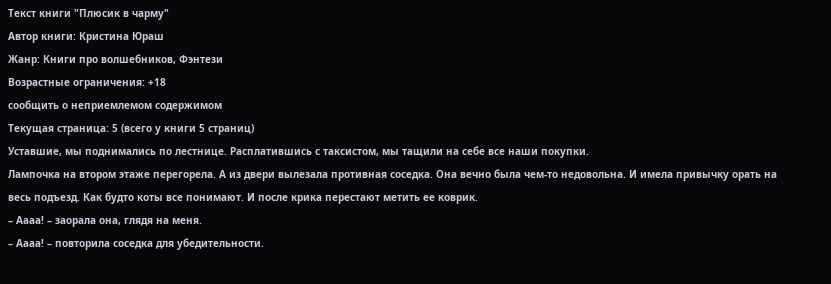Текст книги "Плюсик в чарму"
Автор книги: Кристина Юраш
Жанр: Книги про волшебников, Фэнтези
Возрастные ограничения: +18
сообщить о неприемлемом содержимом
Текущая страница: 5 (всего у книги 5 страниц)
Уставшие, мы поднимались по лестнице. Расплатившись с таксистом, мы тащили на себе все наши покупки.
Лампочка на втором этаже перегорела. А из двери вылезала противная соседка. Она вечно была чем-то недовольна. И имела привычку орать на весь подъезд. Как будто коты все понимают. И после крика перестают метить ее коврик.
– Аааа! – заорала она, глядя на меня.
– Аааа! – повторила соседка для убедительности.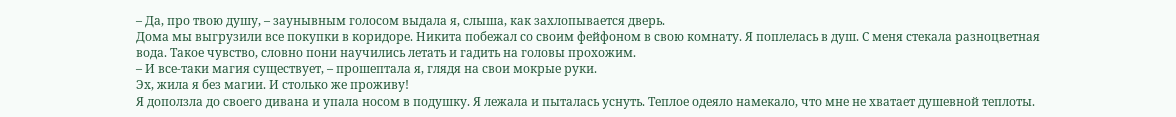– Да, про твою душу, – заунывным голосом выдала я, слыша, как захлопывается дверь.
Дома мы выгрузили все покупки в коридоре. Никита побежал со своим фейфоном в свою комнату. Я поплелась в душ. С меня стекала разноцветная вода. Такое чувство, словно пони научились летать и гадить на головы прохожим.
– И все-таки магия существует, – прошептала я, глядя на свои мокрые руки.
Эх, жила я без магии. И столько же проживу!
Я доползла до своего дивана и упала носом в подушку. Я лежала и пыталась уснуть. Теплое одеяло намекало, что мне не хватает душевной теплоты.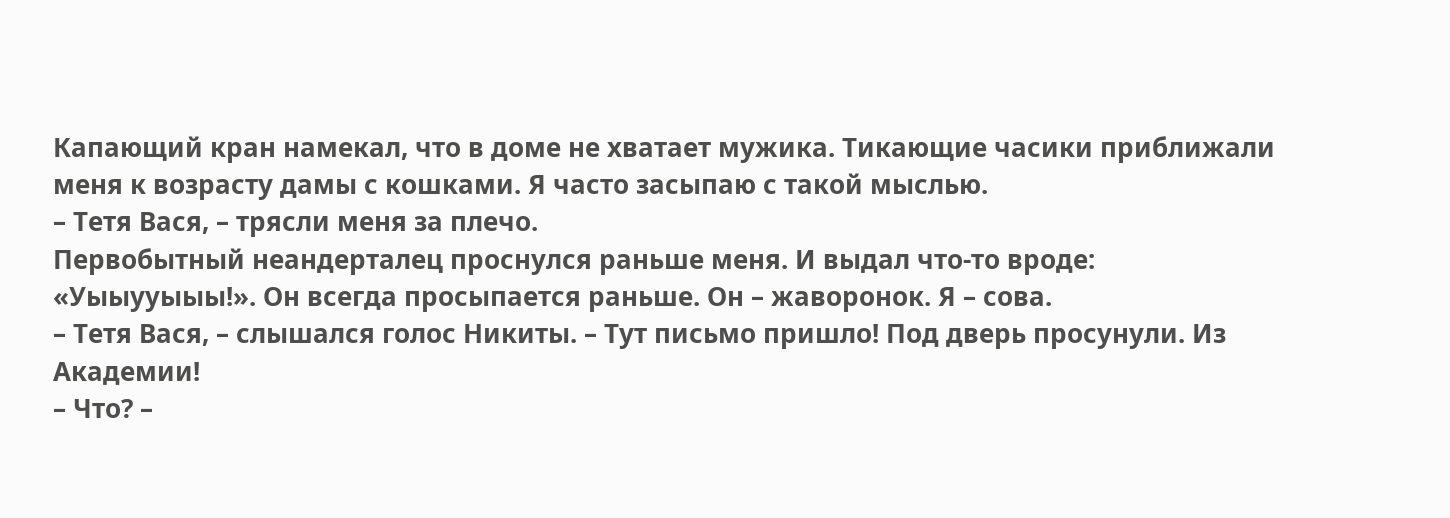Капающий кран намекал, что в доме не хватает мужика. Тикающие часики приближали меня к возрасту дамы с кошками. Я часто засыпаю с такой мыслью.
– Тетя Вася, – трясли меня за плечо.
Первобытный неандерталец проснулся раньше меня. И выдал что-то вроде: «Уыыууыыы!». Он всегда просыпается раньше. Он – жаворонок. Я – сова.
– Тетя Вася, – слышался голос Никиты. – Тут письмо пришло! Под дверь просунули. Из Академии!
– Что? –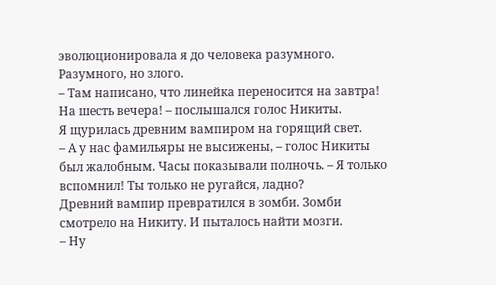эволюционировала я до человека разумного. Разумного, но злого.
– Там написано, что линейка переносится на завтра! На шесть вечера! – послышался голос Никиты.
Я щурилась древним вампиром на горящий свет.
– А у нас фамильяры не высижены, – голос Никиты был жалобным. Часы показывали полночь. – Я только вспомнил! Ты только не ругайся, ладно?
Древний вампир превратился в зомби. Зомби смотрело на Никиту. И пыталось найти мозги.
– Ну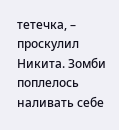тетечка, – проскулил Никита. Зомби поплелось наливать себе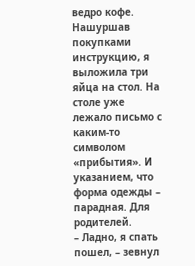ведро кофе.
Нашуршав покупками инструкцию, я выложила три яйца на стол. На столе уже лежало письмо с каким-то символом «прибытия». И указанием, что форма одежды – парадная. Для родителей.
– Ладно, я спать пошел, – зевнул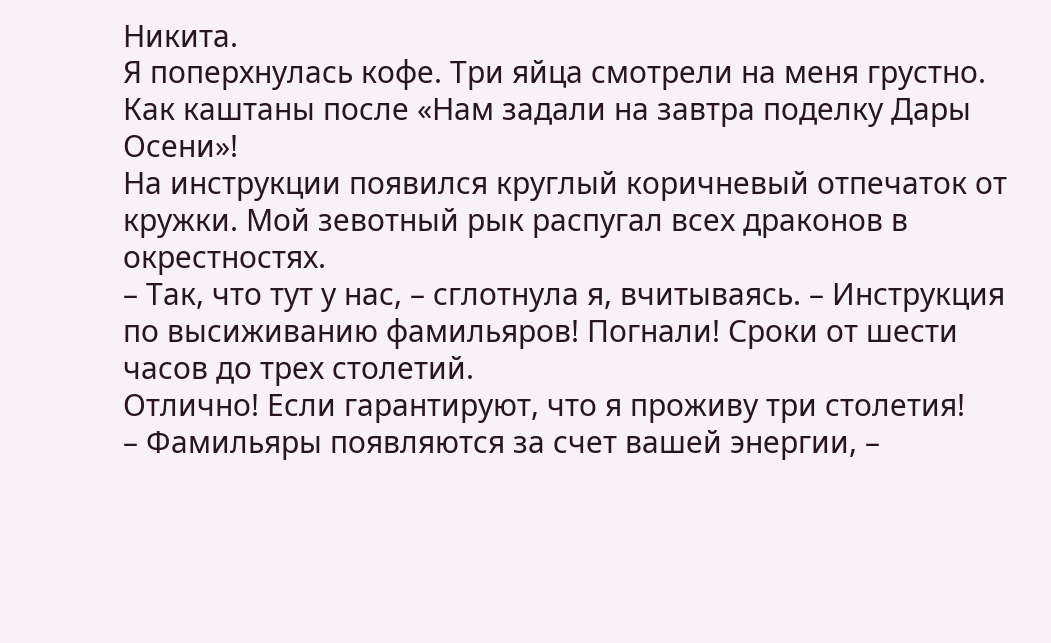Никита.
Я поперхнулась кофе. Три яйца смотрели на меня грустно. Как каштаны после «Нам задали на завтра поделку Дары Осени»!
На инструкции появился круглый коричневый отпечаток от кружки. Мой зевотный рык распугал всех драконов в окрестностях.
– Так, что тут у нас, – сглотнула я, вчитываясь. – Инструкция по высиживанию фамильяров! Погнали! Сроки от шести часов до трех столетий.
Отлично! Если гарантируют, что я проживу три столетия!
– Фамильяры появляются за счет вашей энергии, –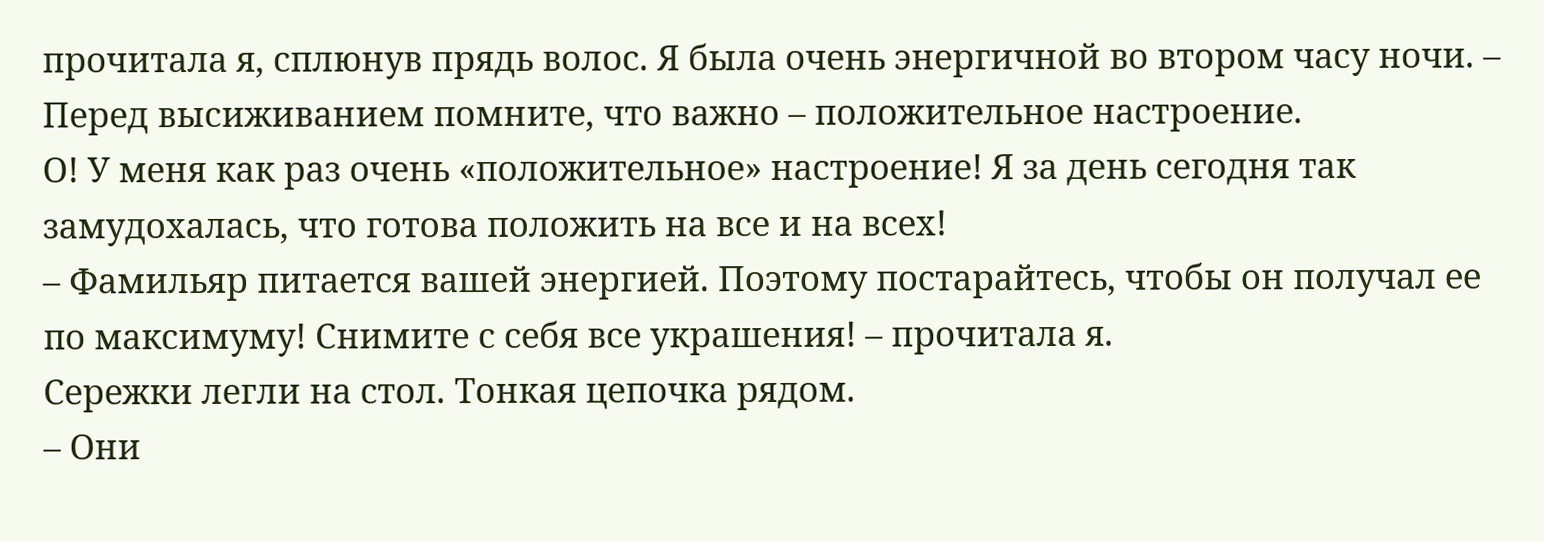прочитала я, сплюнув прядь волос. Я была очень энергичной во втором часу ночи. – Перед высиживанием помните, что важно – положительное настроение.
О! У меня как раз очень «положительное» настроение! Я за день сегодня так замудохалась, что готова положить на все и на всех!
– Фамильяр питается вашей энергией. Поэтому постарайтесь, чтобы он получал ее по максимуму! Снимите с себя все украшения! – прочитала я.
Сережки легли на стол. Тонкая цепочка рядом.
– Они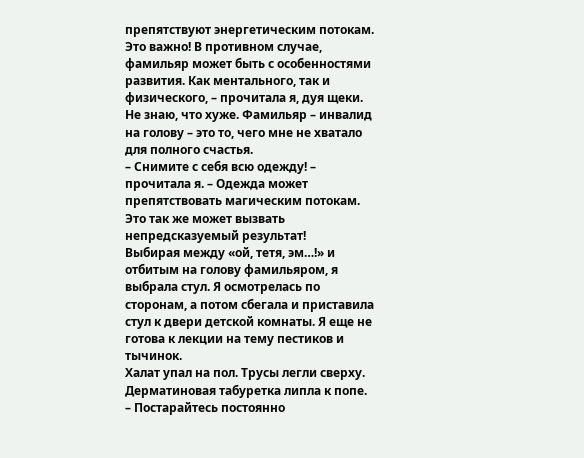препятствуют энергетическим потокам. Это важно! В противном случае, фамильяр может быть с особенностями развития. Как ментального, так и физического, – прочитала я, дуя щеки.
Не знаю, что хуже. Фамильяр – инвалид на голову – это то, чего мне не хватало для полного счастья.
– Снимите с себя всю одежду! – прочитала я. – Одежда может препятствовать магическим потокам. Это так же может вызвать непредсказуемый результат!
Выбирая между «ой, тетя, эм…!» и отбитым на голову фамильяром, я выбрала стул. Я осмотрелась по сторонам, а потом сбегала и приставила стул к двери детской комнаты. Я еще не готова к лекции на тему пестиков и тычинок.
Халат упал на пол. Трусы легли сверху. Дерматиновая табуретка липла к попе.
– Постарайтесь постоянно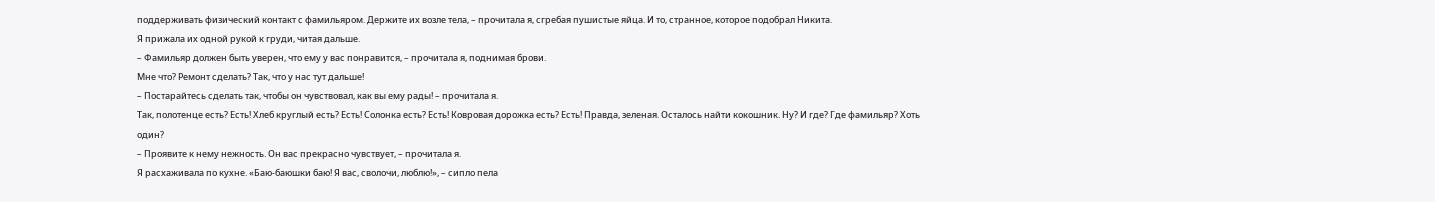поддерживать физический контакт с фамильяром. Держите их возле тела, – прочитала я, сгребая пушистые яйца. И то, странное, которое подобрал Никита.
Я прижала их одной рукой к груди, читая дальше.
– Фамильяр должен быть уверен, что ему у вас понравится, – прочитала я, поднимая брови.
Мне что? Ремонт сделать? Так, что у нас тут дальше!
– Постарайтесь сделать так, чтобы он чувствовал, как вы ему рады! – прочитала я.
Так, полотенце есть? Есть! Хлеб круглый есть? Есть! Солонка есть? Есть! Ковровая дорожка есть? Есть! Правда, зеленая. Осталось найти кокошник. Ну? И где? Где фамильяр? Хоть один?
– Проявите к нему нежность. Он вас прекрасно чувствует, – прочитала я.
Я расхаживала по кухне. «Баю-баюшки баю! Я вас, сволочи, люблю!», – сипло пела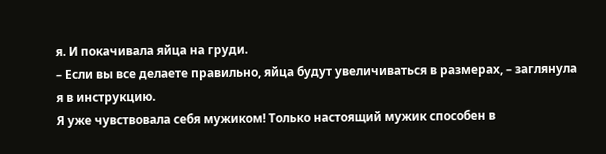я. И покачивала яйца на груди.
– Если вы все делаете правильно, яйца будут увеличиваться в размерах, – заглянула я в инструкцию.
Я уже чувствовала себя мужиком! Только настоящий мужик способен в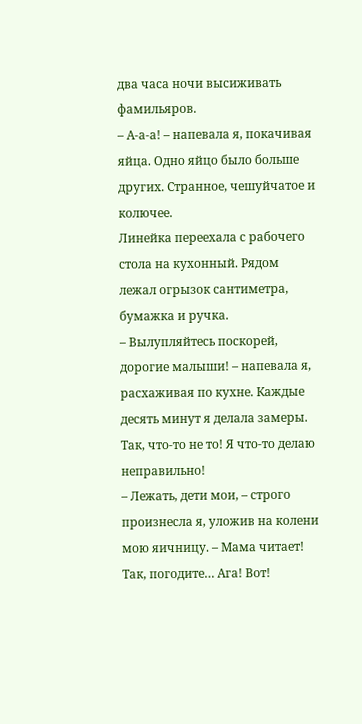два часа ночи высиживать фамильяров.
– А-а-а! – напевала я, покачивая яйца. Одно яйцо было больше других. Странное, чешуйчатое и колючее.
Линейка переехала с рабочего стола на кухонный. Рядом лежал огрызок сантиметра, бумажка и ручка.
– Вылупляйтесь поскорей, дорогие малыши! – напевала я, расхаживая по кухне. Каждые десять минут я делала замеры. Так, что-то не то! Я что-то делаю неправильно!
– Лежать, дети мои, – строго произнесла я, уложив на колени мою яичницу. – Мама читает! Так, погодите… Ага! Вот!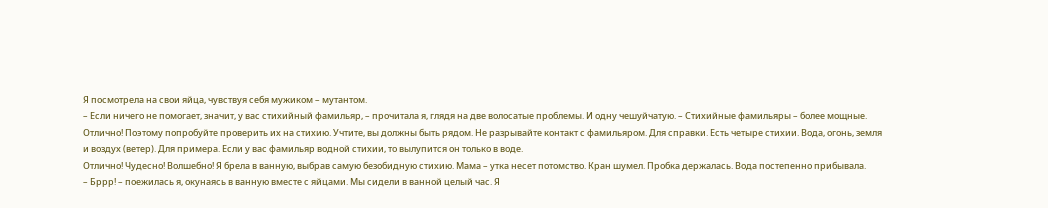Я посмотрела на свои яйца, чувствуя себя мужиком – мутантом.
– Если ничего не помогает, значит, у вас стихийный фамильяр, – прочитала я, глядя на две волосатые проблемы. И одну чешуйчатую. – Стихийные фамильяры – более мощные. Отлично! Поэтому попробуйте проверить их на стихию. Учтите, вы должны быть рядом. Не разрывайте контакт с фамильяром. Для справки. Есть четыре стихии. Вода, огонь, земля и воздух (ветер). Для примера. Если у вас фамильяр водной стихии, то вылупится он только в воде.
Отлично! Чудесно! Волшебно! Я брела в ванную, выбрав самую безобидную стихию. Мама – утка несет потомство. Кран шумел. Пробка держалась. Вода постепенно прибывала.
– Бррр! – поежилась я, окунаясь в ванную вместе с яйцами. Мы сидели в ванной целый час. Я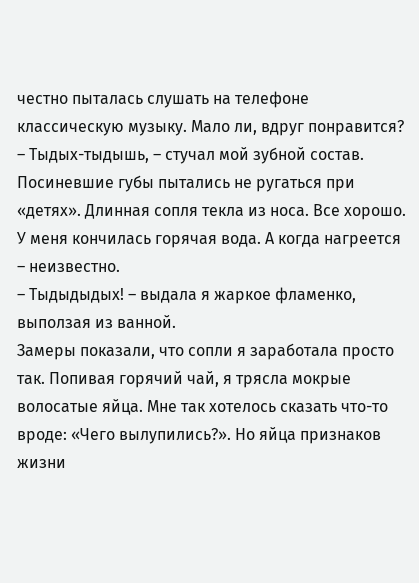честно пыталась слушать на телефоне классическую музыку. Мало ли, вдруг понравится?
– Тыдых-тыдышь, – стучал мой зубной состав. Посиневшие губы пытались не ругаться при «детях». Длинная сопля текла из носа. Все хорошо. У меня кончилась горячая вода. А когда нагреется – неизвестно.
– Тыдыдыдых! – выдала я жаркое фламенко, выползая из ванной.
Замеры показали, что сопли я заработала просто так. Попивая горячий чай, я трясла мокрые волосатые яйца. Мне так хотелось сказать что-то вроде: «Чего вылупились?». Но яйца признаков жизни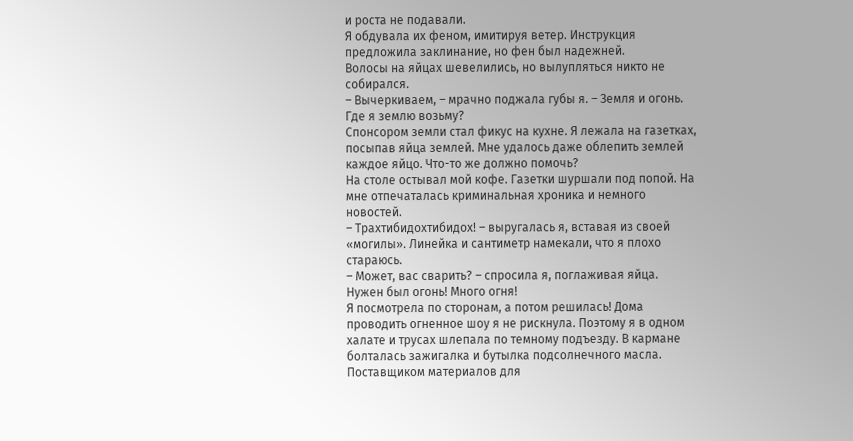и роста не подавали.
Я обдувала их феном, имитируя ветер. Инструкция предложила заклинание, но фен был надежней.
Волосы на яйцах шевелились, но вылупляться никто не собирался.
– Вычеркиваем, – мрачно поджала губы я. – Земля и огонь. Где я землю возьму?
Спонсором земли стал фикус на кухне. Я лежала на газетках, посыпав яйца землей. Мне удалось даже облепить землей каждое яйцо. Что-то же должно помочь?
На столе остывал мой кофе. Газетки шуршали под попой. На мне отпечаталась криминальная хроника и немного новостей.
– Трахтибидохтибидох! – выругалась я, вставая из своей «могилы». Линейка и сантиметр намекали, что я плохо стараюсь.
– Может, вас сварить? – спросила я, поглаживая яйца.
Нужен был огонь! Много огня!
Я посмотрела по сторонам, а потом решилась! Дома проводить огненное шоу я не рискнула. Поэтому я в одном халате и трусах шлепала по темному подъезду. В кармане болталась зажигалка и бутылка подсолнечного масла. Поставщиком материалов для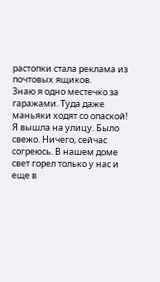растопки стала реклама из почтовых ящиков.
Знаю я одно местечко за гаражами. Туда даже маньяки ходят со опаской!
Я вышла на улицу. Было свежо. Ничего, сейчас согреюсь. В нашем доме свет горел только у нас и еще в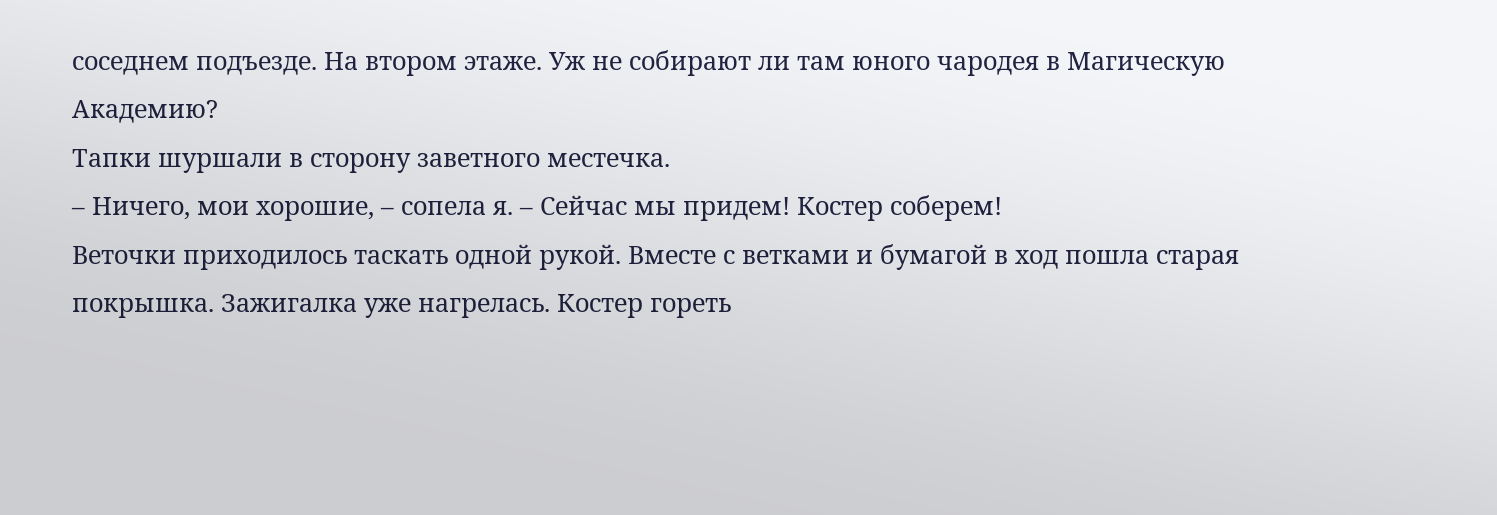соседнем подъезде. На втором этаже. Уж не собирают ли там юного чародея в Магическую Академию?
Тапки шуршали в сторону заветного местечка.
– Ничего, мои хорошие, – сопела я. – Сейчас мы придем! Костер соберем!
Веточки приходилось таскать одной рукой. Вместе с ветками и бумагой в ход пошла старая покрышка. Зажигалка уже нагрелась. Костер гореть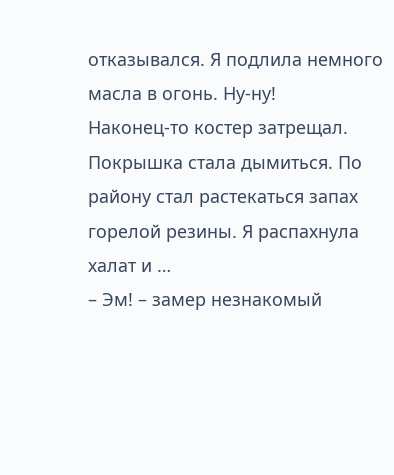отказывался. Я подлила немного масла в огонь. Ну-ну!
Наконец-то костер затрещал. Покрышка стала дымиться. По району стал растекаться запах горелой резины. Я распахнула халат и …
– Эм! – замер незнакомый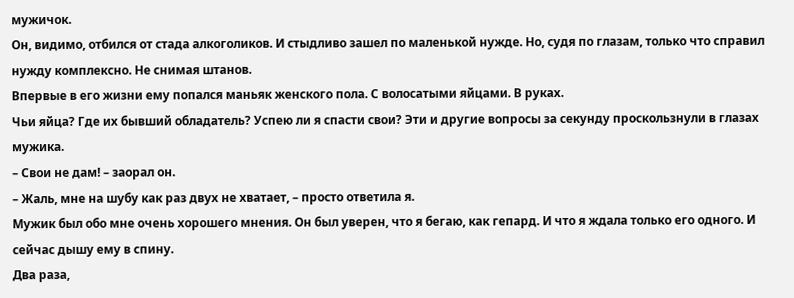мужичок.
Он, видимо, отбился от стада алкоголиков. И стыдливо зашел по маленькой нужде. Но, судя по глазам, только что справил нужду комплексно. Не снимая штанов.
Впервые в его жизни ему попался маньяк женского пола. С волосатыми яйцами. В руках.
Чьи яйца? Где их бывший обладатель? Успею ли я спасти свои? Эти и другие вопросы за секунду проскользнули в глазах мужика.
– Свои не дам! – заорал он.
– Жаль, мне на шубу как раз двух не хватает, – просто ответила я.
Мужик был обо мне очень хорошего мнения. Он был уверен, что я бегаю, как гепард. И что я ждала только его одного. И сейчас дышу ему в спину.
Два раза,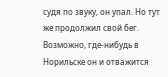судя по звуку, он упал. Но тут же продолжил свой бег. Возможно, где-нибудь в Норильске он и отважится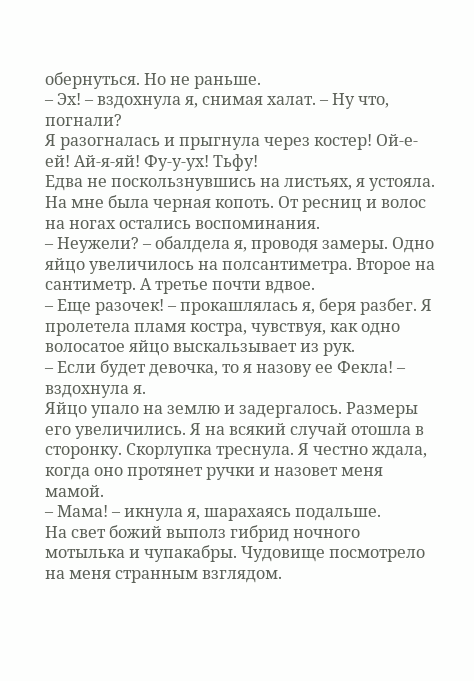обернуться. Но не раньше.
– Эх! – вздохнула я, снимая халат. – Ну что, погнали?
Я разогналась и прыгнула через костер! Ой-е-ей! Ай-я-яй! Фу-у-ух! Тьфу!
Едва не поскользнувшись на листьях, я устояла. На мне была черная копоть. От ресниц и волос на ногах остались воспоминания.
– Неужели? – обалдела я, проводя замеры. Одно яйцо увеличилось на полсантиметра. Второе на сантиметр. А третье почти вдвое.
– Еще разочек! – прокашлялась я, беря разбег. Я пролетела пламя костра, чувствуя, как одно волосатое яйцо выскальзывает из рук.
– Если будет девочка, то я назову ее Фекла! – вздохнула я.
Яйцо упало на землю и задергалось. Размеры его увеличились. Я на всякий случай отошла в сторонку. Скорлупка треснула. Я честно ждала, когда оно протянет ручки и назовет меня мамой.
– Мама! – икнула я, шарахаясь подальше.
На свет божий выполз гибрид ночного мотылька и чупакабры. Чудовище посмотрело на меня странным взглядом.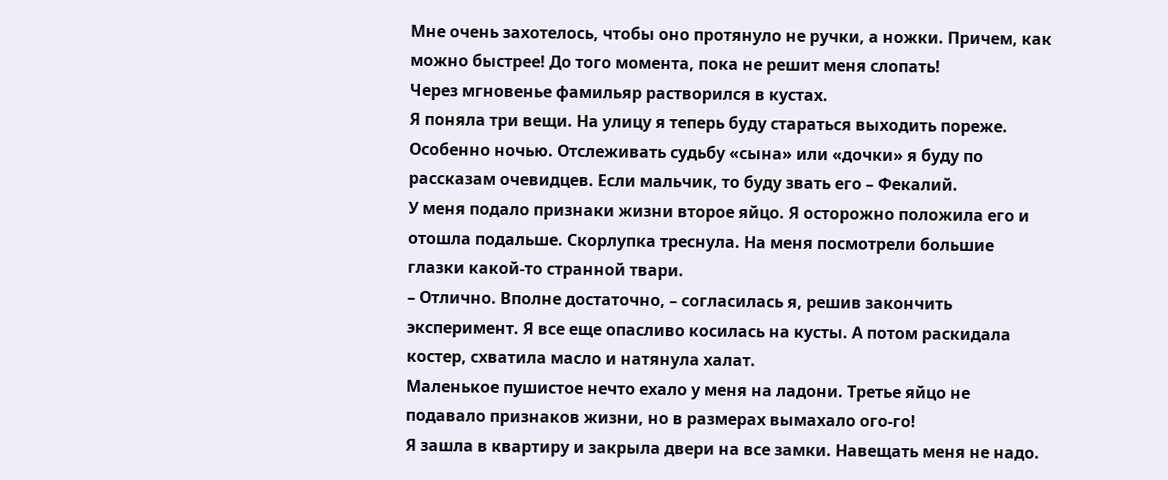Мне очень захотелось, чтобы оно протянуло не ручки, а ножки. Причем, как можно быстрее! До того момента, пока не решит меня слопать!
Через мгновенье фамильяр растворился в кустах.
Я поняла три вещи. На улицу я теперь буду стараться выходить пореже. Особенно ночью. Отслеживать судьбу «сына» или «дочки» я буду по рассказам очевидцев. Если мальчик, то буду звать его – Фекалий.
У меня подало признаки жизни второе яйцо. Я осторожно положила его и отошла подальше. Скорлупка треснула. На меня посмотрели большие глазки какой-то странной твари.
– Отлично. Вполне достаточно, – согласилась я, решив закончить эксперимент. Я все еще опасливо косилась на кусты. А потом раскидала костер, схватила масло и натянула халат.
Маленькое пушистое нечто ехало у меня на ладони. Третье яйцо не подавало признаков жизни, но в размерах вымахало ого-го!
Я зашла в квартиру и закрыла двери на все замки. Навещать меня не надо.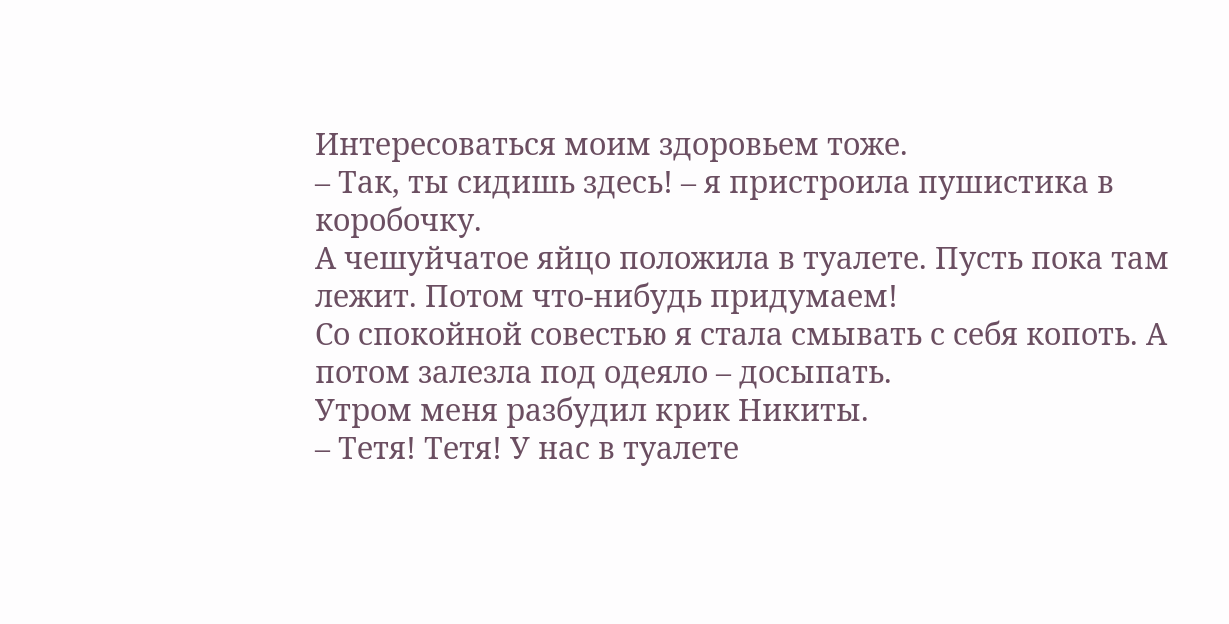Интересоваться моим здоровьем тоже.
– Так, ты сидишь здесь! – я пристроила пушистика в коробочку.
А чешуйчатое яйцо положила в туалете. Пусть пока там лежит. Потом что-нибудь придумаем!
Со спокойной совестью я стала смывать с себя копоть. А потом залезла под одеяло – досыпать.
Утром меня разбудил крик Никиты.
– Тетя! Тетя! У нас в туалете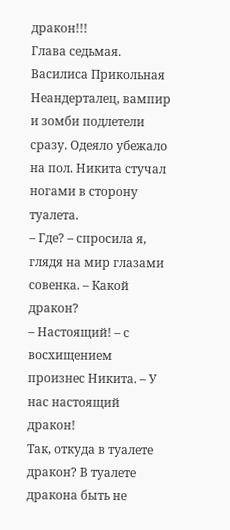дракон!!!
Глава седьмая. Василиса Прикольная
Неандерталец, вампир и зомби подлетели сразу. Одеяло убежало на пол. Никита стучал ногами в сторону туалета.
– Где? – спросила я, глядя на мир глазами совенка. – Какой дракон?
– Настоящий! – с восхищением произнес Никита. – У нас настоящий дракон!
Так, откуда в туалете дракон? В туалете дракона быть не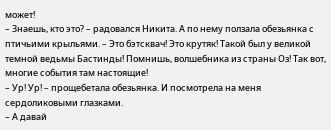может!
– Знаешь, кто это? – радовался Никита. А по нему ползала обезьянка с птичьими крыльями. – Это бэтсквач! Это крутяк! Такой был у великой темной ведьмы Бастинды! Помнишь, волшебника из страны Оз! Так вот, многие события там настоящие!
– Ур! Ур! – прощебетала обезьянка. И посмотрела на меня сердоликовыми глазками.
– А давай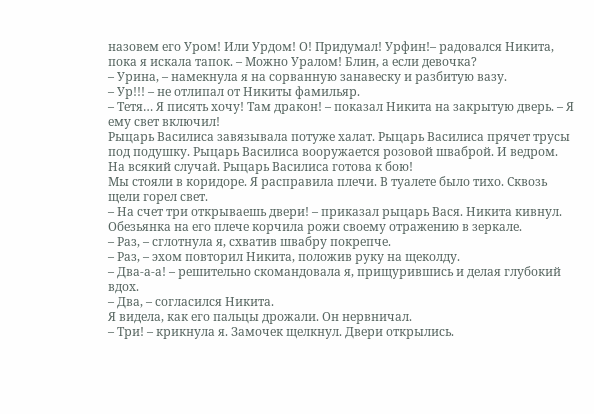назовем его Уром! Или Урдом! О! Придумал! Урфин!– радовался Никита, пока я искала тапок. – Можно Уралом! Блин, а если девочка?
– Урина, – намекнула я на сорванную занавеску и разбитую вазу.
– Ур!!! – не отлипал от Никиты фамильяр.
– Тетя… Я писять хочу! Там дракон! – показал Никита на закрытую дверь. – Я ему свет включил!
Рыцарь Василиса завязывала потуже халат. Рыцарь Василиса прячет трусы под подушку. Рыцарь Василиса вооружается розовой шваброй. И ведром. На всякий случай. Рыцарь Василиса готова к бою!
Мы стояли в коридоре. Я расправила плечи. В туалете было тихо. Сквозь щели горел свет.
– На счет три открываешь двери! – приказал рыцарь Вася. Никита кивнул. Обезьянка на его плече корчила рожи своему отражению в зеркале.
– Раз, – сглотнула я, схватив швабру покрепче.
– Раз, – эхом повторил Никита, положив руку на щеколду.
– Два-а-а! – решительно скомандовала я, прищурившись и делая глубокий вдох.
– Два, – согласился Никита.
Я видела, как его пальцы дрожали. Он нервничал.
– Три! – крикнула я. Замочек щелкнул. Двери открылись.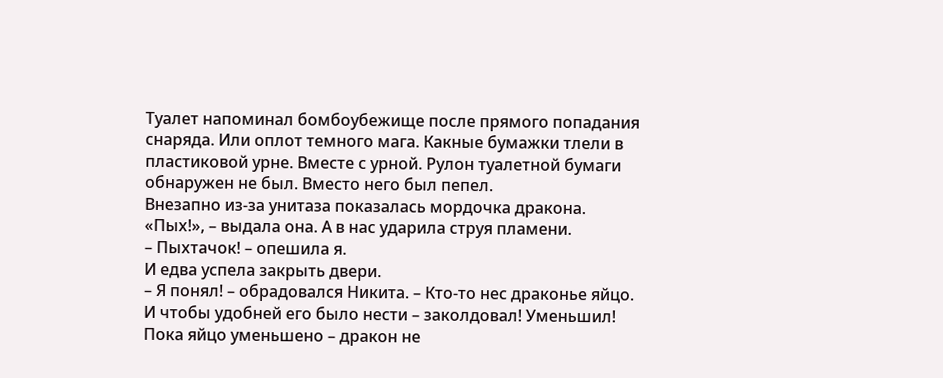Туалет напоминал бомбоубежище после прямого попадания снаряда. Или оплот темного мага. Какные бумажки тлели в пластиковой урне. Вместе с урной. Рулон туалетной бумаги обнаружен не был. Вместо него был пепел.
Внезапно из-за унитаза показалась мордочка дракона. «Пых!», – выдала она. А в нас ударила струя пламени.
– Пыхтачок! – опешила я.
И едва успела закрыть двери.
– Я понял! – обрадовался Никита. – Кто-то нес драконье яйцо. И чтобы удобней его было нести – заколдовал! Уменьшил! Пока яйцо уменьшено – дракон не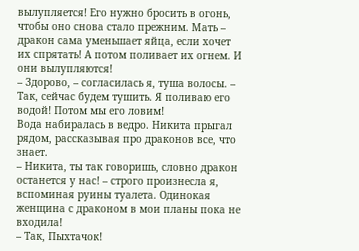вылупляется! Его нужно бросить в огонь, чтобы оно снова стало прежним. Мать – дракон сама уменьшает яйца, если хочет их спрятать! А потом поливает их огнем. И они вылупляются!
– Здорово, – согласилась я, туша волосы. – Так, сейчас будем тушить. Я поливаю его водой! Потом мы его ловим!
Вода набиралась в ведро. Никита прыгал рядом, рассказывая про драконов все, что знает.
– Никита, ты так говоришь, словно дракон останется у нас! – строго произнесла я, вспоминая руины туалета. Одинокая женщина с драконом в мои планы пока не входила!
– Так, Пыхтачок!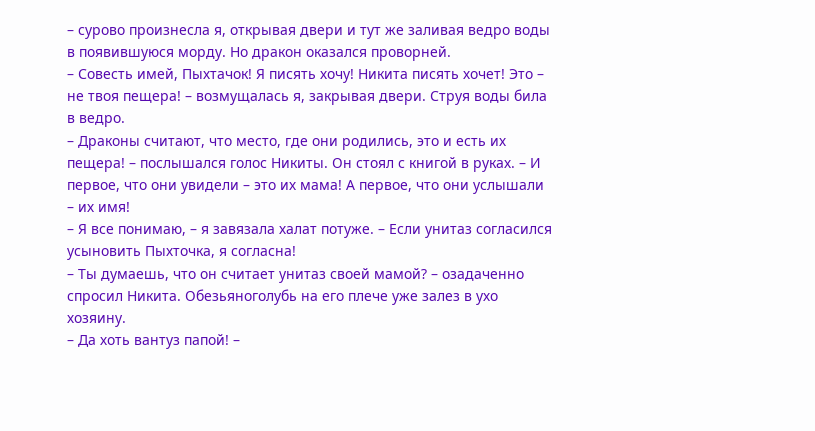– сурово произнесла я, открывая двери и тут же заливая ведро воды в появившуюся морду. Но дракон оказался проворней.
– Совесть имей, Пыхтачок! Я писять хочу! Никита писять хочет! Это – не твоя пещера! – возмущалась я, закрывая двери. Струя воды била в ведро.
– Драконы считают, что место, где они родились, это и есть их пещера! – послышался голос Никиты. Он стоял с книгой в руках. – И первое, что они увидели – это их мама! А первое, что они услышали – их имя!
– Я все понимаю, – я завязала халат потуже. – Если унитаз согласился усыновить Пыхточка, я согласна!
– Ты думаешь, что он считает унитаз своей мамой? – озадаченно спросил Никита. Обезьяноголубь на его плече уже залез в ухо хозяину.
– Да хоть вантуз папой! –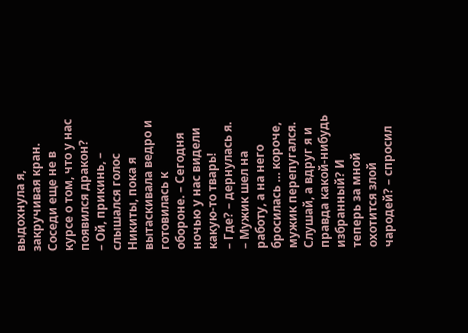выдохнула я, закручивая кран. Соседи еще не в курсе о том, что у нас появился дракон?
– Ой, прикинь, – слышался голос Никиты, пока я вытаскивала ведро и готовилась к обороне. – Сегодня ночью у нас видели какую-то тварь!
– Где? – дернулась я.
– Мужик шел на работу, а на него бросилась … короче, мужик перепугался. Слушай, а вдруг я и правда какой-нибудь избранный? И теперь за мной охотится злой чародей? – спросил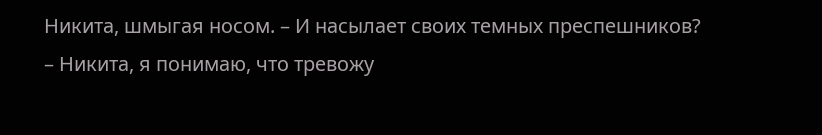Никита, шмыгая носом. – И насылает своих темных преспешников?
– Никита, я понимаю, что тревожу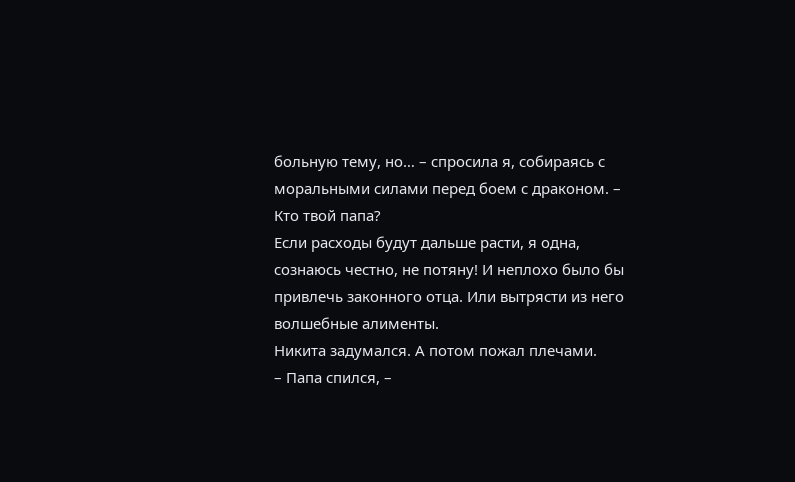больную тему, но… – спросила я, собираясь с моральными силами перед боем с драконом. – Кто твой папа?
Если расходы будут дальше расти, я одна, сознаюсь честно, не потяну! И неплохо было бы привлечь законного отца. Или вытрясти из него волшебные алименты.
Никита задумался. А потом пожал плечами.
– Папа спился, –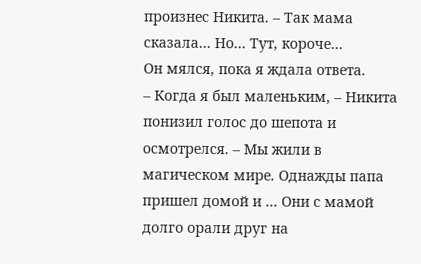произнес Никита. – Так мама сказала… Но… Тут, короче…
Он мялся, пока я ждала ответа.
– Когда я был маленьким, – Никита понизил голос до шепота и осмотрелся. – Мы жили в магическом мире. Однажды папа пришел домой и … Они с мамой долго орали друг на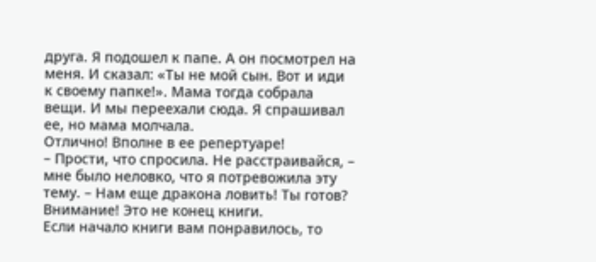друга. Я подошел к папе. А он посмотрел на меня. И сказал: «Ты не мой сын. Вот и иди к своему папке!». Мама тогда собрала вещи. И мы переехали сюда. Я спрашивал ее, но мама молчала.
Отлично! Вполне в ее репертуаре!
– Прости, что спросила. Не расстраивайся, – мне было неловко, что я потревожила эту тему. – Нам еще дракона ловить! Ты готов?
Внимание! Это не конец книги.
Если начало книги вам понравилось, то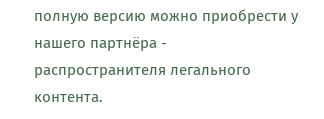полную версию можно приобрести у нашего партнёра - распространителя легального контента.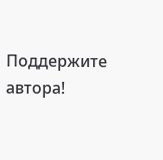Поддержите автора!